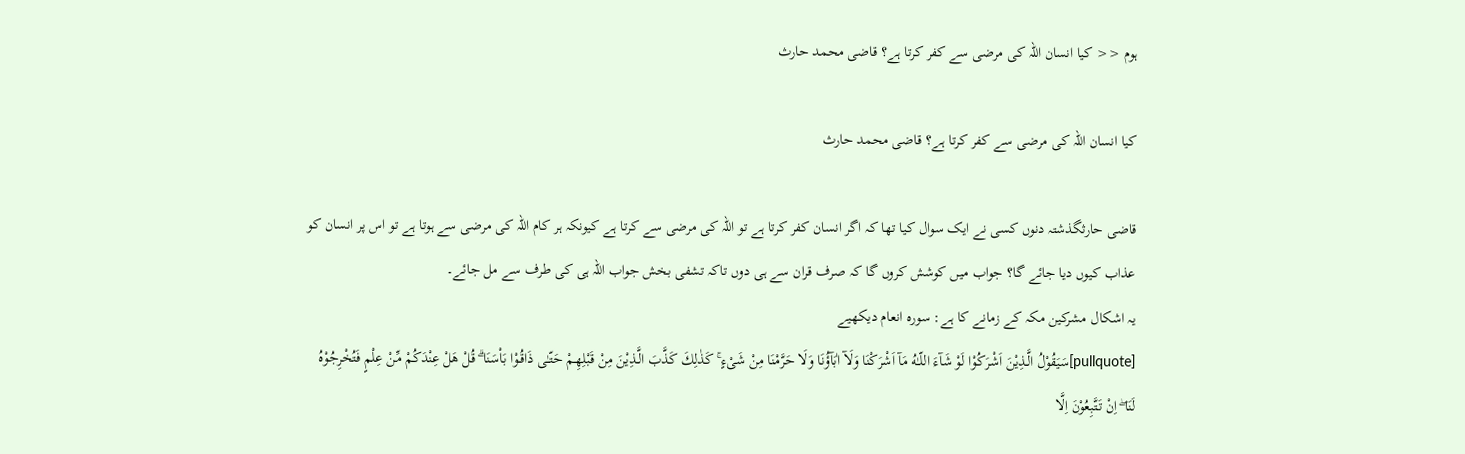ہوم << کیا انسان اللہ کی مرضی سے کفر کرتا ہے؟ قاضی محمد حارث

کیا انسان اللہ کی مرضی سے کفر کرتا ہے؟ قاضی محمد حارث

قاضی حارثگذشتہ دنوں کسی نے ایک سوال کیا تھا کہ اگر انسان کفر کرتا ہے تو اللہ کی مرضی سے کرتا ہے کیونکہ ہر کام اللہ کی مرضی سے ہوتا ہے تو اس پر انسان کو عذاب کیوں دیا جائے گا؟ جواب میں کوشش کروں گا کہ صرف قران سے ہی دوں تاکہ تشفی بخش جواب اللہ ہی کی طرف سے مل جائے۔
یہ اشکال مشرکین مکہ کے زمانے کا ہے: سورہ انعام دیکھیے
[pullquote]سَيَقُوْلُ الَّـذِيْنَ اَشْرَكُوْا لَوْ شَآءَ اللّـٰهُ مَآ اَشْرَكْنَا وَلَآ اٰبَآؤُنَا وَلَا حَرَّمْنَا مِنْ شَىْءٍ ۚ كَذٰلِكَ كَذَّبَ الَّـذِيْنَ مِنْ قَبْلِهِـمْ حَتّـٰى ذَاقُـوْا بَاْسَنَا ۗ قُلْ هَلْ عِنْدَكُمْ مِّنْ عِلْمٍ فَتُخْرِجُوْهُ لَنَا ۖ اِنْ تَتَّبِعُوْنَ اِلَّا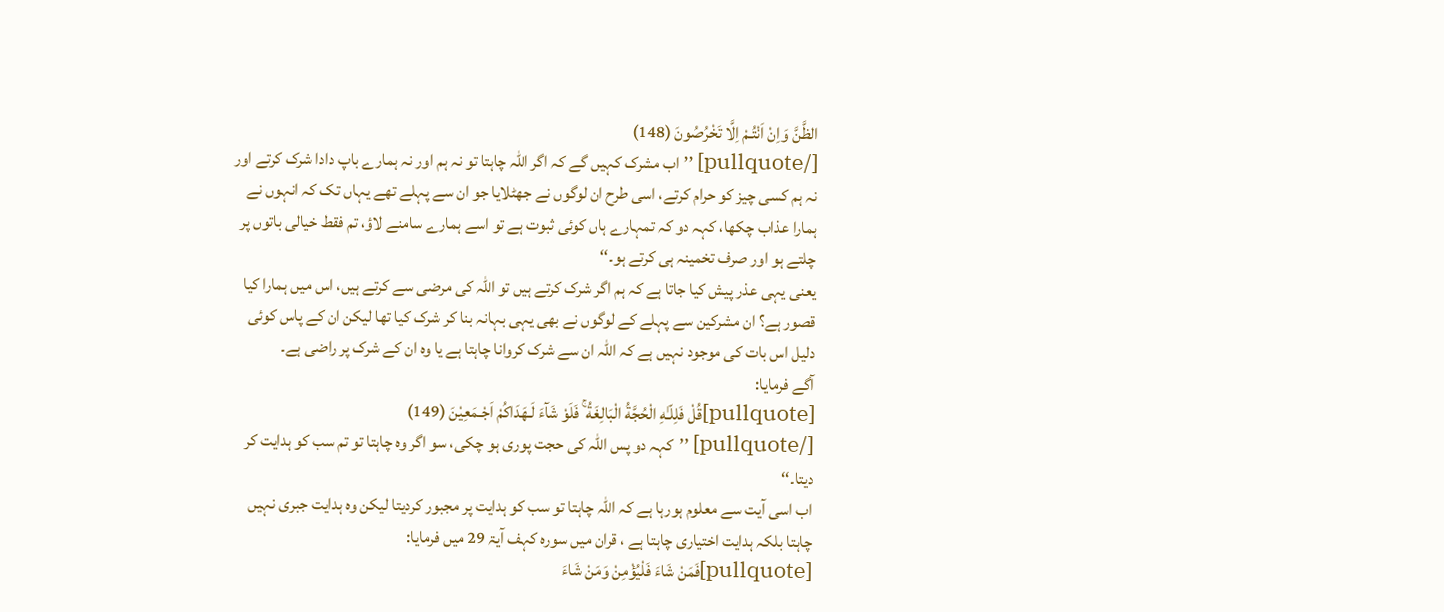الظَّنَّ وَاِنْ اَنْتُـمْ اِلَّا تَخْرُصُونَ (148)
[/pullquote] ’’اب مشرک کہیں گے کہ اگر اللہ چاہتا تو نہ ہم اور نہ ہمارے باپ دادا شرک کرتے اور نہ ہم کسی چیز کو حرام کرتے، اسی طرح ان لوگوں نے جھٹلایا جو ان سے پہلے تھے یہاں تک کہ انہوں نے ہمارا عذاب چکھا، کہہ دو کہ تمہارے ہاں کوئی ثبوت ہے تو اسے ہمارے سامنے لاؤ، تم فقط خیالی باتوں پر چلتے ہو اور صرف تخمینہ ہی کرتے ہو۔‘‘
یعنی یہی عذر پیش کیا جاتا ہے کہ ہم اگر شرک کرتے ہیں تو اللہ کی مرضی سے کرتے ہیں، اس میں ہمارا کیا قصور ہے؟ ان مشرکین سے پہلے کے لوگوں نے بھی یہی بہانہ بنا کر شرک کیا تھا لیکن ان کے پاس کوئی دلیل اس بات کی موجود نہیں ہے کہ اللہ ان سے شرک کروانا چاہتا ہے یا وہ ان کے شرک پر راضی ہے۔
آگے فرمایا:
[pullquote]قُلْ فَلِلّـٰهِ الْحُجَّةُ الْبَالِغَةُ ۚ فَلَوْ شَآءَ لَـهَدَاكُمْ اَجْـمَعِيْنَ (149)
[/pullquote] ’’کہہ دو پس اللہ کی حجت پوری ہو چکی، سو اگر وہ چاہتا تو تم سب کو ہدایت کر دیتا۔‘‘
اب اسی آیت سے معلوم ہورہا ہے کہ اللہ چاہتا تو سب کو ہدایت پر مجبور کردیتا لیکن وہ ہدایت جبری نہیں چاہتا بلکہ ہدایت اختیاری چاہتا ہے ، قران میں سورہ کہف آیۃ 29 میں فرمایا:
[pullquote]فَمَنْ شَاءَ فَلْيُؤْمِنْ وَمَنْ شَاءَ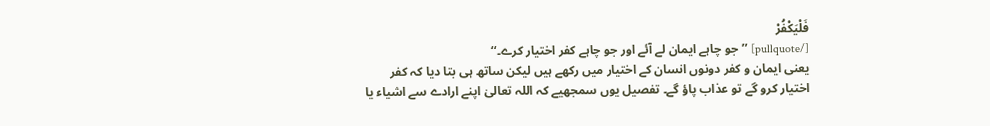فَلْيَكْفُرْ
[/pullquote] ’’جو چاہے ایمان لے آئے اور جو چاہے کفر اختیار کرے۔‘‘
یعنی ایمان و کفر دونوں انسان کے اختیار میں رکھے ہیں لیکن ساتھ ہی بتا دیا کہ کفر اختیار کرو گے تو عذاب پاؤ گے۔ تفصیل یوں سمجھیے کہ اللہ تعالیٰ اپنے ارادے سے اشیاء یا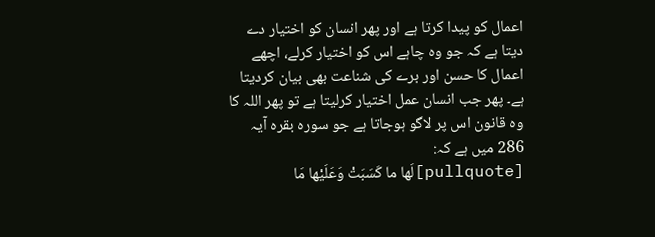اعمال کو پیدا کرتا ہے اور پھر انسان کو اختیار دے دیتا ہے کہ جو وہ چاہے اس کو اختیار کرلے، اچھے اعمال کا حسن اور برے کی شناعت بھی بیان کردیتا ہے۔ پھر جب انسان عمل اختیار کرلیتا ہے تو پھر اللہ کا وہ قانون اس پر لاگو ہوجاتا ہے جو سورہ بقرہ آیہ 286 میں ہے کہ:
[pullquote]لَها ما كَسَبَتْ وَعَلَيْها مَا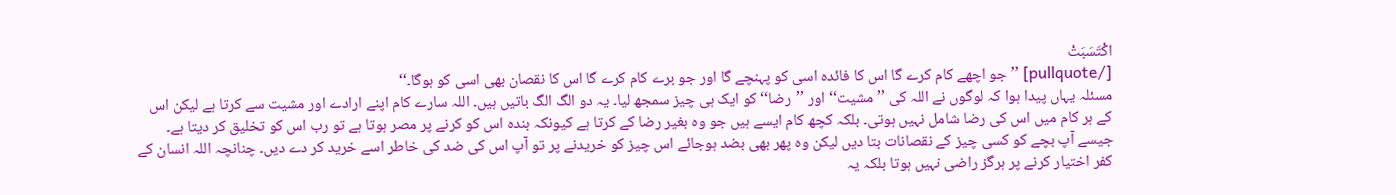اكْتَسَبَتْ
[/pullquote] ’’جو اچھے کام کرے گا اس کا فائدہ اسی کو پہنچے گا اور جو برے کام کرے گا اس کا نقصان بھی اسی کو ہوگا۔‘‘
مسئلہ یہاں پیدا ہوا کہ لوگوں نے اللہ کی ’’مشیت‘‘ اور ’’رضا‘‘ کو ایک ہی چیز سمجھ لیا۔ یہ دو الگ الگ باتیں ہیں۔ اللہ سارے کام اپنے ارادے اور مشیت سے کرتا ہے لیکن اس کے ہر کام میں اس کی رضا شامل نہیں ہوتی۔ بلکہ کچھ کام ایسے ہیں جو وہ بغیر رضا کے کرتا ہے کیونکہ بندہ اس کو کرنے پر مصر ہوتا ہے تو رب اس کو تخلیق کر دیتا ہے۔ جیسے آپ بچے کو کسی چیز کے نقصانات بتا دیں لیکن وہ پھر بھی بضد ہوجائے اس چیز کو خریدنے پر تو آپ اس کی ضد کی خاطر اسے خرید کر دے دیں۔ چنانچہ اللہ انسان کے کفر اختیار کرنے پر ہرگز راضی نہیں ہوتا بلکہ یہ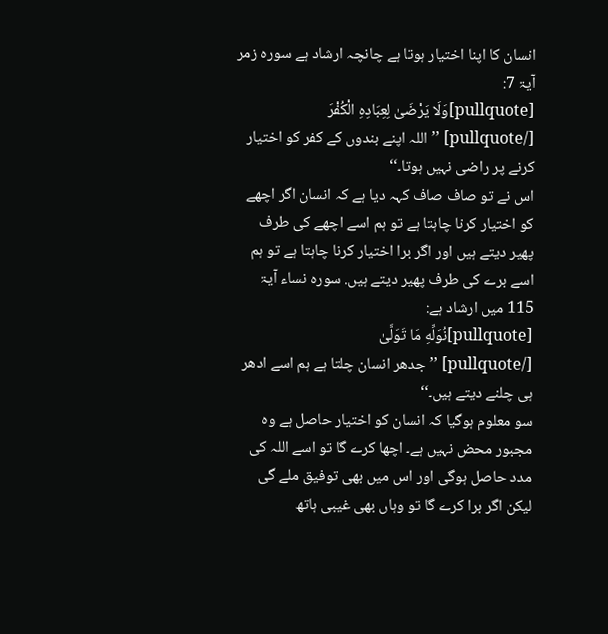انسان کا اپنا اختیار ہوتا ہے چانچہ ارشاد ہے سورہ زمر آیۃ 7:
[pullquote]وَلَا يَرْضَىٰ لِعِبَادِهِ الْكُفْرَ
[/pullquote] ’’اللہ اپنے بندوں کے کفر کو اختیار کرنے پر راضی نہیں ہوتا۔‘‘
اس نے تو صاف صاف کہہ دیا ہے کہ انسان اگر اچھے کو اختیار کرنا چاہتا ہے تو ہم اسے اچھے کی طرف پھیر دیتے ہیں اور اگر برا اختیار کرنا چاہتا ہے تو ہم اسے برے کی طرف پھیر دیتے ہیں. سورہ نساء آیۃ 115 میں ارشاد ہے:
[pullquote]نُوَلِّهِ مَا تَوَلَّىٰ
[/pullquote] ’’جدھر انسان چلتا ہے ہم اسے ادھر ہی چلنے دیتے ہیں۔‘‘
سو معلوم ہوگیا کہ انسان کو اختیار حاصل ہے وہ مجبور محض نہیں ہے۔ اچھا کرے گا تو اسے اللہ کی مدد حاصل ہوگی اور اس میں بھی توفیق ملے گی لیکن اگر برا کرے گا تو وہاں بھی غیبی ہاتھ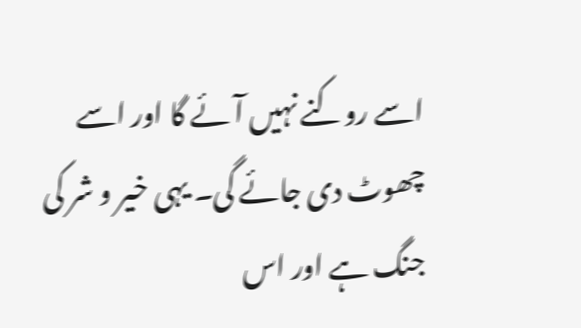اسے روکنے نہیں آئے گا اور اسے چھوٹ دی جائے گی۔ یہی خیر و شر کی جنگ ہے اور اس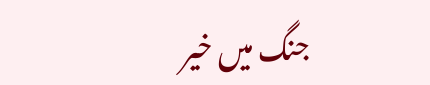جنگ میں خیر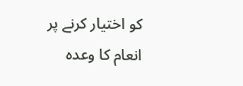کو اختیار کرنے پر انعام کا وعدہ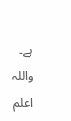ہے۔
واللہ اعلم